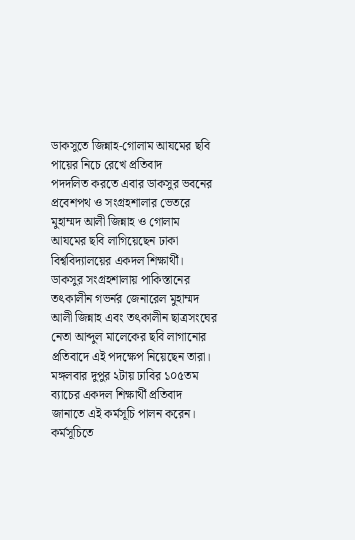ডাকসুতে জিন্নাহ-গোলাম আযমের ছবি পায়ের নিচে রেখে প্রতিবাদ
পদদলিত করতে এবার ডাকসুর ভবনের প্রবেশপথ ও সংগ্রহশালার ভেতরে মুহাম্মদ আলী জিন্নাহ ও গোলাম আযমের ছবি লাগিয়েছেন ঢাকা বিশ্ববিদ্যালয়ের একদল শিক্ষার্থী।
ডাকসুর সংগ্রহশালায় পাকিস্তানের তৎকালীন গভর্নর জেনারেল মুহাম্মদ আলী জিন্নাহ এবং তৎকালীন ছাত্রসংঘের নেতা আব্দুল মালেকের ছবি লাগানোর প্রতিবাদে এই পদক্ষেপ নিয়েছেন তারা।
মঙ্গলবার দুপুর ২টায় ঢাবির ১০৫তম ব্যাচের একদল শিক্ষার্থী প্রতিবাদ জানাতে এই কর্মসূচি পালন করেন।
কর্মসূচিতে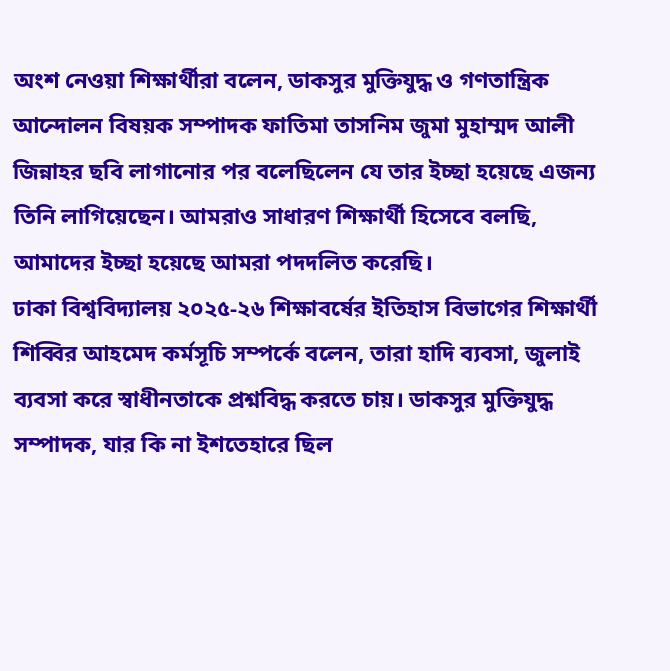অংশ নেওয়া শিক্ষার্থীরা বলেন, ডাকসুর মুক্তিযুদ্ধ ও গণতান্ত্রিক আন্দোলন বিষয়ক সম্পাদক ফাতিমা তাসনিম জুমা মুহাম্মদ আলী জিন্নাহর ছবি লাগানোর পর বলেছিলেন যে তার ইচ্ছা হয়েছে এজন্য তিনি লাগিয়েছেন। আমরাও সাধারণ শিক্ষার্থী হিসেবে বলছি, আমাদের ইচ্ছা হয়েছে আমরা পদদলিত করেছি।
ঢাকা বিশ্ববিদ্যালয় ২০২৫-২৬ শিক্ষাবর্ষের ইতিহাস বিভাগের শিক্ষার্থী শিব্বির আহমেদ কর্মসূচি সম্পর্কে বলেন, তারা হাদি ব্যবসা, জুলাই ব্যবসা করে স্বাধীনতাকে প্রশ্নবিদ্ধ করতে চায়। ডাকসুর মুক্তিযুদ্ধ সম্পাদক, যার কি না ইশতেহারে ছিল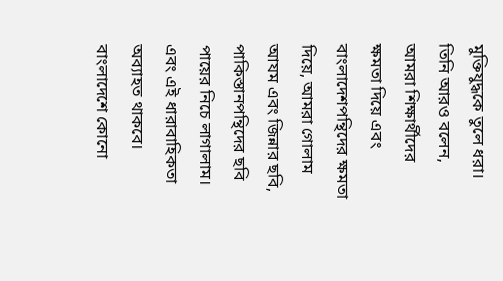মুক্তিযুদ্ধকে তুলে ধরা।
তিনি আরও বলেন, আমরা শিক্ষার্থীদের ক্ষমতা দিয়ে এবং বাংলাদেশপন্থিদের ক্ষমতা দিয়ে, আমরা গোলাম আযম এবং জিন্নার ছবি, পাকিস্তানপন্থিদের ছবি পায়ের নিচে লাগালাম। এবং এই ধারাবাহিকতা অব্যাহত থাকবে।
বাংলাদেশে কোনো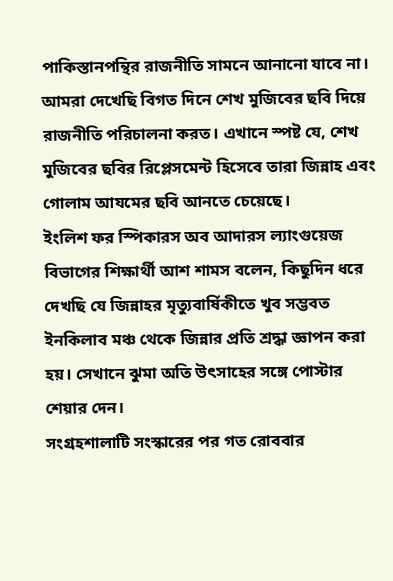পাকিস্তানপন্থির রাজনীতি সামনে আনানো যাবে না। আমরা দেখেছি বিগত দিনে শেখ মুজিবের ছবি দিয়ে রাজনীতি পরিচালনা করত। এখানে স্পষ্ট যে, শেখ মুজিবের ছবির রিপ্লেসমেন্ট হিসেবে তারা জিন্নাহ এবং গোলাম আযমের ছবি আনতে চেয়েছে।
ইংলিশ ফর স্পিকারস অব আদারস ল্যাংগুয়েজ বিভাগের শিক্ষার্থী আশ শামস বলেন, কিছুদিন ধরে দেখছি যে জিন্নাহর মৃত্যুবার্ষিকীতে খুব সম্ভবত ইনকিলাব মঞ্চ থেকে জিন্নার প্রতি শ্রদ্ধা জ্ঞাপন করা হয়। সেখানে ঝুমা অতি উৎসাহের সঙ্গে পোস্টার শেয়ার দেন।
সংগ্রহশালাটি সংস্কারের পর গত রোববার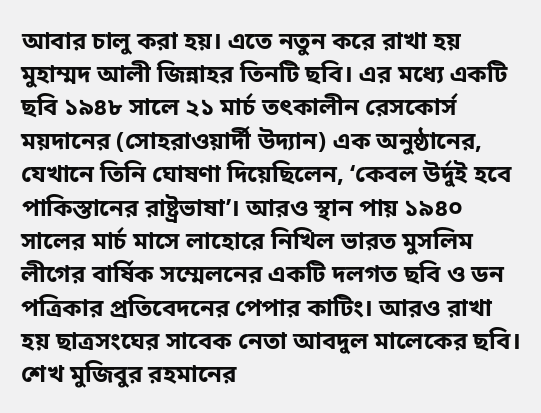আবার চালু করা হয়। এতে নতুন করে রাখা হয় মুহাম্মদ আলী জিন্নাহর তিনটি ছবি। এর মধ্যে একটি ছবি ১৯৪৮ সালে ২১ মার্চ তৎকালীন রেসকোর্স ময়দানের (সোহরাওয়ার্দী উদ্যান) এক অনুষ্ঠানের, যেখানে তিনি ঘোষণা দিয়েছিলেন, ‘কেবল উর্দুই হবে পাকিস্তানের রাষ্ট্রভাষা’। আরও স্থান পায় ১৯৪০ সালের মার্চ মাসে লাহোরে নিখিল ভারত মুসলিম লীগের বার্ষিক সম্মেলনের একটি দলগত ছবি ও ডন পত্রিকার প্রতিবেদনের পেপার কাটিং। আরও রাখা হয় ছাত্রসংঘের সাবেক নেতা আবদুল মালেকের ছবি।
শেখ মুজিবুর রহমানের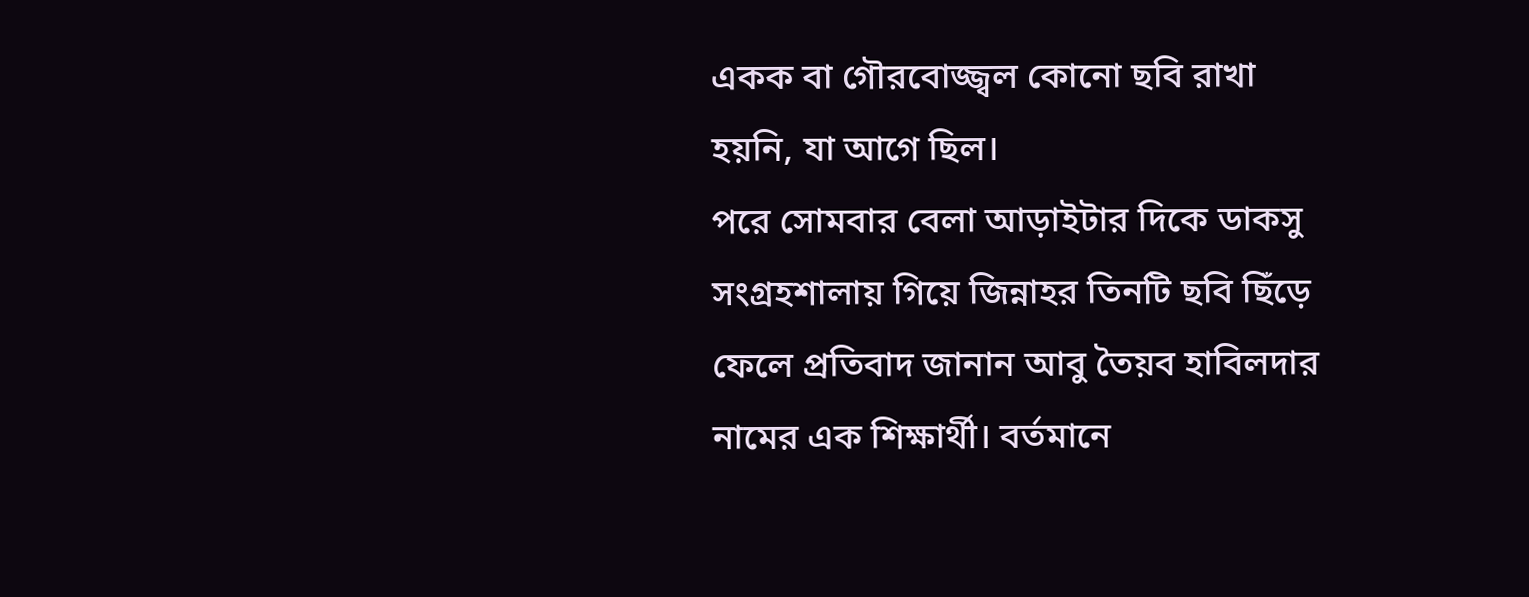একক বা গৌরবোজ্জ্বল কোনো ছবি রাখা হয়নি, যা আগে ছিল।
পরে সোমবার বেলা আড়াইটার দিকে ডাকসু সংগ্রহশালায় গিয়ে জিন্নাহর তিনটি ছবি ছিঁড়ে ফেলে প্রতিবাদ জানান আবু তৈয়ব হাবিলদার নামের এক শিক্ষার্থী। বর্তমানে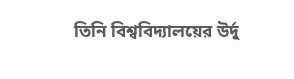তিনি বিশ্ববিদ্যালয়ের উর্দু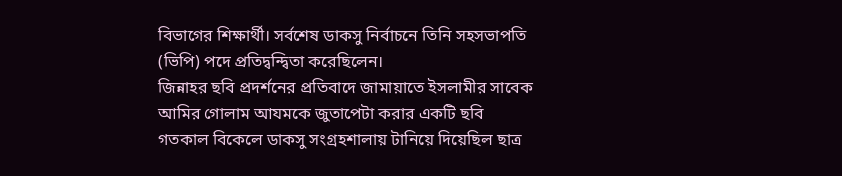বিভাগের শিক্ষার্থী। সর্বশেষ ডাকসু নির্বাচনে তিনি সহসভাপতি (ভিপি) পদে প্রতিদ্বন্দ্বিতা করেছিলেন।
জিন্নাহর ছবি প্রদর্শনের প্রতিবাদে জামায়াতে ইসলামীর সাবেক আমির গোলাম আযমকে জুতাপেটা করার একটি ছবি গতকাল বিকেলে ডাকসু সংগ্রহশালায় টানিয়ে দিয়েছিল ছাত্র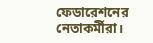ফেডারেশনের নেতাকর্মীরা।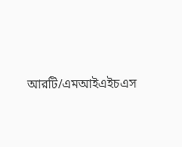আরটি/এমআইএইচএস